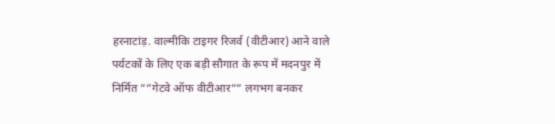हरनाटांड़. वाल्मीकि टाइगर रिजर्व (वीटीआर) आने वाले पर्यटकों के लिए एक बड़ी सौगात के रूप में मदनपुर में निर्मित ””गेटवे ऑफ वीटीआर”” लगभग बनकर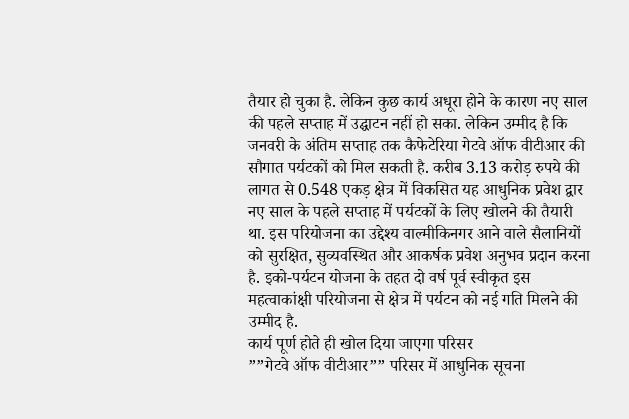तैयार हो चुका है. लेकिन कुछ कार्य अधूरा होने के कारण नए साल की पहले सप्ताह में उद्घाटन नहीं हो सका. लेकिन उम्मीद है कि जनवरी के अंतिम सप्ताह तक कैफेटेरिया गेटवे ऑफ वीटीआर की सौगात पर्यटकों को मिल सकती है. करीब 3.13 करोड़ रुपये की लागत से 0.548 एकड़ क्षेत्र में विकसित यह आधुनिक प्रवेश द्वार नए साल के पहले सप्ताह में पर्यटकों के लिए खोलने की तैयारी था. इस परियोजना का उद्देश्य वाल्मीकिनगर आने वाले सैलानियों को सुरक्षित, सुव्यवस्थित और आकर्षक प्रवेश अनुभव प्रदान करना है. इको-पर्यटन योजना के तहत दो वर्ष पूर्व स्वीकृत इस महत्वाकांक्षी परियोजना से क्षेत्र में पर्यटन को नई गति मिलने की उम्मीद है.
कार्य पूर्ण होते ही खोल दिया जाएगा परिसर
””गेटवे ऑफ वीटीआर”” परिसर में आधुनिक सूचना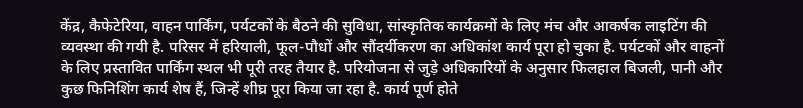केंद्र, कैफेटेरिया, वाहन पार्किंग, पर्यटकों के बैठने की सुविधा, सांस्कृतिक कार्यक्रमों के लिए मंच और आकर्षक लाइटिंग की व्यवस्था की गयी है. परिसर में हरियाली, फूल-पौधों और सौंदर्यीकरण का अधिकांश कार्य पूरा हो चुका है. पर्यटकों और वाहनों के लिए प्रस्तावित पार्किंग स्थल भी पूरी तरह तैयार है. परियोजना से जुड़े अधिकारियों के अनुसार फिलहाल बिजली, पानी और कुछ फिनिशिंग कार्य शेष हैं, जिन्हें शीघ्र पूरा किया जा रहा है. कार्य पूर्ण होते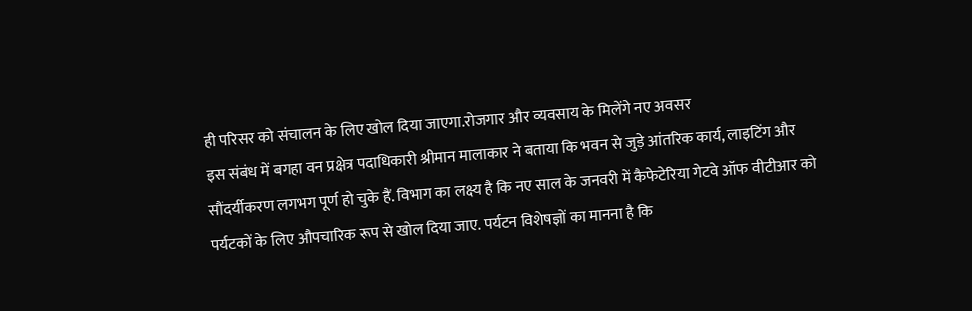ही परिसर को संचालन के लिए खोल दिया जाएगा.रोजगार और व्यवसाय के मिलेंगे नए अवसर
इस संबंध में बगहा वन प्रक्षेत्र पदाधिकारी श्रीमान मालाकार ने बताया कि भवन से जुड़े आंतरिक कार्य, लाइटिंग और सौंदर्यीकरण लगभग पूर्ण हो चुके हैं. विभाग का लक्ष्य है कि नए साल के जनवरी में कैफेटेरिया गेटवे ऑफ वीटीआर को पर्यटकों के लिए औपचारिक रूप से खोल दिया जाए. पर्यटन विशेषज्ञों का मानना है कि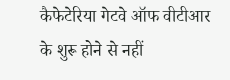कैफेटेरिया गेटवे ऑफ वीटीआर के शुरू होने से नहीं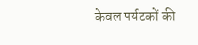केवल पर्यटकों की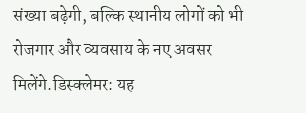संख्या बढ़ेगी, बल्कि स्थानीय लोगों को भी रोजगार और व्यवसाय के नए अवसर मिलेंगे.डिस्क्लेमर: यह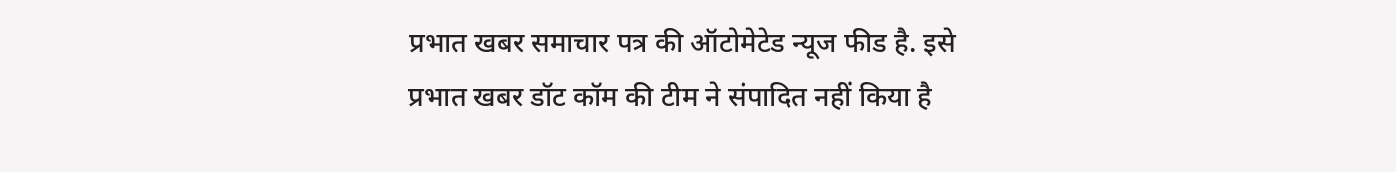प्रभात खबर समाचार पत्र की ऑटोमेटेड न्यूज फीड है. इसे प्रभात खबर डॉट कॉम की टीम ने संपादित नहीं किया है